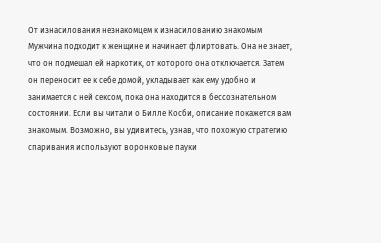От изнасилования незнакомцем к изнасилованию знакомым
Мужчина подходит к женщине и начинает флиртовать. Она не знает, что он подмешал ей наркотик, от которого она отключается. Затем он переносит ее к себе домой, укладывает как ему удобно и занимается с ней сексом, пока она находится в бессознательном состоянии. Если вы читали о Билле Косби, описание покажется вам знакомым. Возможно, вы удивитесь, узнав, что похожую стратегию спаривания используют воронковые пауки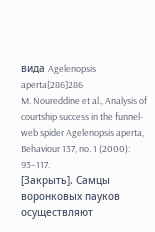вида Agelenopsis aperta[286]286
M. Noureddine et al., Analysis of courtship success in the funnel-web spider Agelenopsis aperta, Behaviour 137, no. 1 (2000): 93–117.
[Закрыть]. Самцы воронковых пауков осуществляют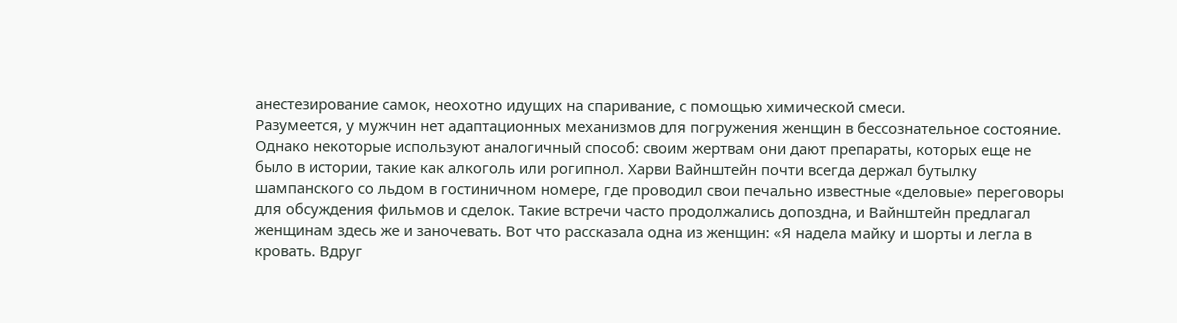анестезирование самок, неохотно идущих на спаривание, с помощью химической смеси.
Разумеется, у мужчин нет адаптационных механизмов для погружения женщин в бессознательное состояние. Однако некоторые используют аналогичный способ: своим жертвам они дают препараты, которых еще не было в истории, такие как алкоголь или рогипнол. Харви Вайнштейн почти всегда держал бутылку шампанского со льдом в гостиничном номере, где проводил свои печально известные «деловые» переговоры для обсуждения фильмов и сделок. Такие встречи часто продолжались допоздна, и Вайнштейн предлагал женщинам здесь же и заночевать. Вот что рассказала одна из женщин: «Я надела майку и шорты и легла в кровать. Вдруг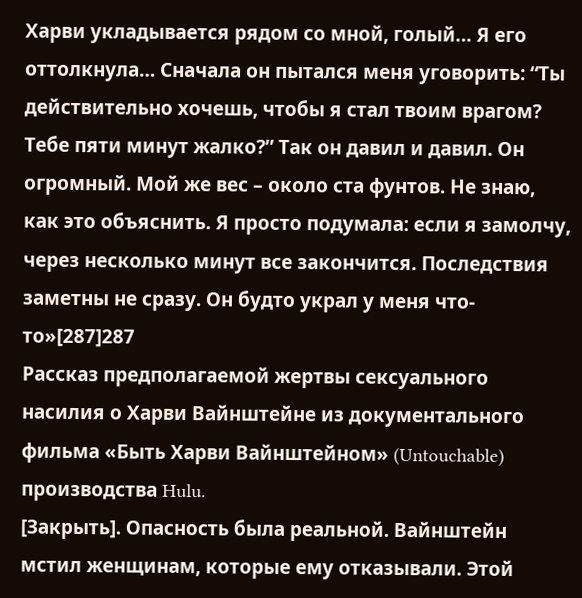Харви укладывается рядом со мной, голый… Я его оттолкнула… Сначала он пытался меня уговорить: “Ты действительно хочешь, чтобы я стал твоим врагом? Тебе пяти минут жалко?” Так он давил и давил. Он огромный. Мой же вес – около ста фунтов. Не знаю, как это объяснить. Я просто подумала: если я замолчу, через несколько минут все закончится. Последствия заметны не сразу. Он будто украл у меня что-то»[287]287
Рассказ предполагаемой жертвы сексуального насилия о Харви Вайнштейне из документального фильма «Быть Харви Вайнштейном» (Untouchable) производства Hulu.
[Закрыть]. Опасность была реальной. Вайнштейн мстил женщинам, которые ему отказывали. Этой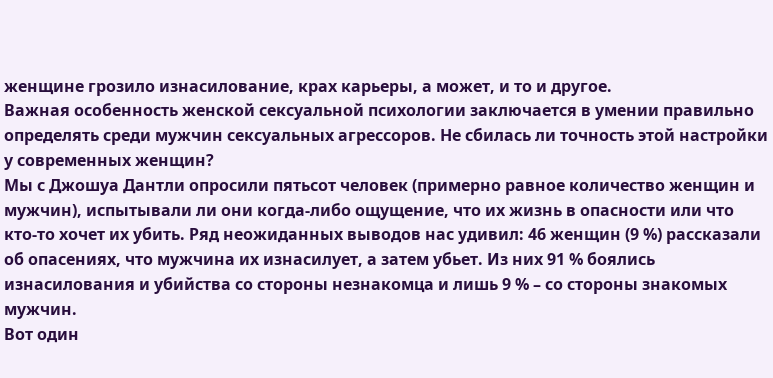женщине грозило изнасилование, крах карьеры, а может, и то и другое.
Важная особенность женской сексуальной психологии заключается в умении правильно определять среди мужчин сексуальных агрессоров. Не сбилась ли точность этой настройки у современных женщин?
Мы с Джошуа Дантли опросили пятьсот человек (примерно равное количество женщин и мужчин), испытывали ли они когда-либо ощущение, что их жизнь в опасности или что кто-то хочет их убить. Ряд неожиданных выводов нас удивил: 46 женщин (9 %) рассказали об опасениях, что мужчина их изнасилует, а затем убьет. Из них 91 % боялись изнасилования и убийства со стороны незнакомца и лишь 9 % – со стороны знакомых мужчин.
Вот один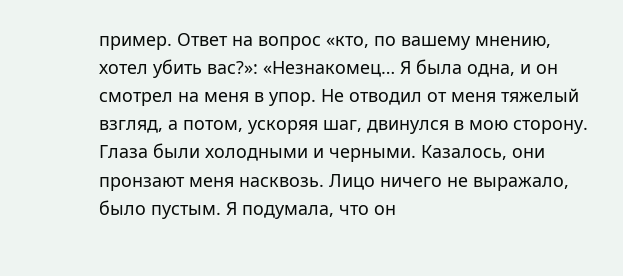пример. Ответ на вопрос «кто, по вашему мнению, хотел убить вас?»: «Незнакомец… Я была одна, и он смотрел на меня в упор. Не отводил от меня тяжелый взгляд, а потом, ускоряя шаг, двинулся в мою сторону. Глаза были холодными и черными. Казалось, они пронзают меня насквозь. Лицо ничего не выражало, было пустым. Я подумала, что он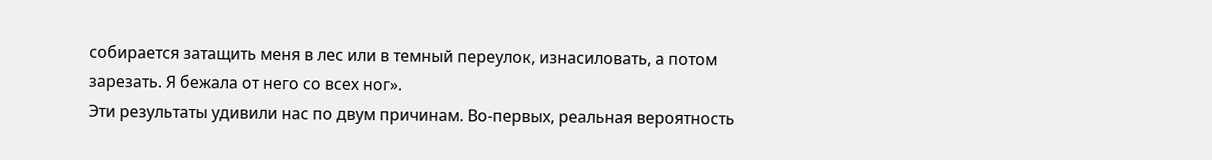собирается затащить меня в лес или в темный переулок, изнасиловать, а потом зарезать. Я бежала от него со всех ног».
Эти результаты удивили нас по двум причинам. Во-первых, реальная вероятность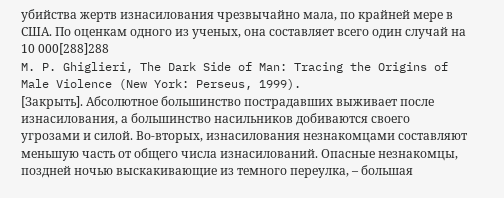убийства жертв изнасилования чрезвычайно мала, по крайней мере в США. По оценкам одного из ученых, она составляет всего один случай на 10 000[288]288
M. P. Ghiglieri, The Dark Side of Man: Tracing the Origins of Male Violence (New York: Perseus, 1999).
[Закрыть]. Абсолютное большинство пострадавших выживает после изнасилования, а большинство насильников добиваются своего угрозами и силой. Во-вторых, изнасилования незнакомцами составляют меньшую часть от общего числа изнасилований. Опасные незнакомцы, поздней ночью выскакивающие из темного переулка, – большая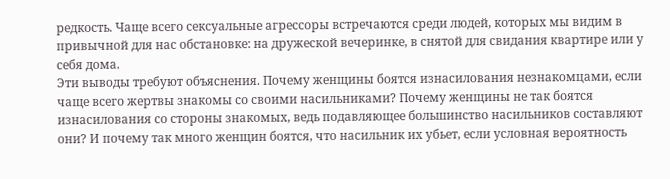редкость. Чаще всего сексуальные агрессоры встречаются среди людей, которых мы видим в привычной для нас обстановке: на дружеской вечеринке, в снятой для свидания квартире или у себя дома.
Эти выводы требуют объяснения. Почему женщины боятся изнасилования незнакомцами, если чаще всего жертвы знакомы со своими насильниками? Почему женщины не так боятся изнасилования со стороны знакомых, ведь подавляющее большинство насильников составляют они? И почему так много женщин боятся, что насильник их убьет, если условная вероятность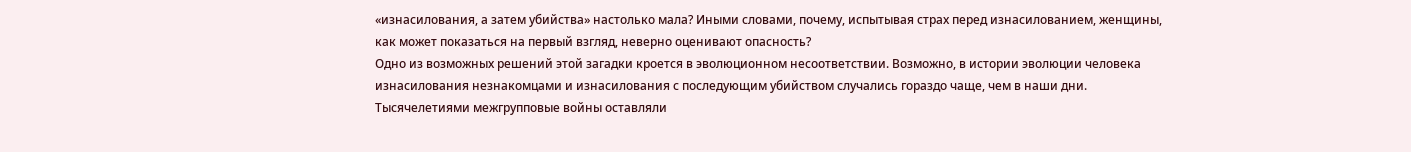«изнасилования, а затем убийства» настолько мала? Иными словами, почему, испытывая страх перед изнасилованием, женщины, как может показаться на первый взгляд, неверно оценивают опасность?
Одно из возможных решений этой загадки кроется в эволюционном несоответствии. Возможно, в истории эволюции человека изнасилования незнакомцами и изнасилования с последующим убийством случались гораздо чаще, чем в наши дни. Тысячелетиями межгрупповые войны оставляли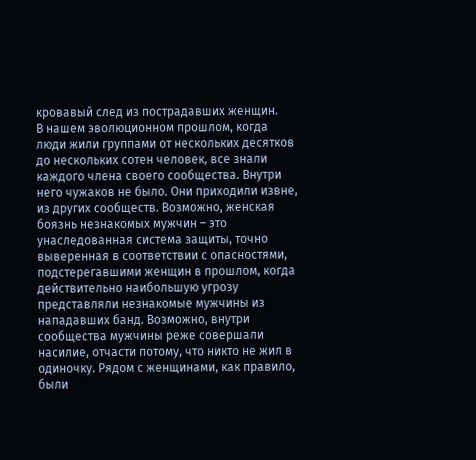кровавый след из пострадавших женщин.
В нашем эволюционном прошлом, когда люди жили группами от нескольких десятков до нескольких сотен человек, все знали каждого члена своего сообщества. Внутри него чужаков не было. Они приходили извне, из других сообществ. Возможно, женская боязнь незнакомых мужчин – это унаследованная система защиты, точно выверенная в соответствии с опасностями, подстерегавшими женщин в прошлом, когда действительно наибольшую угрозу представляли незнакомые мужчины из нападавших банд. Возможно, внутри сообщества мужчины реже совершали насилие, отчасти потому, что никто не жил в одиночку. Рядом с женщинами, как правило, были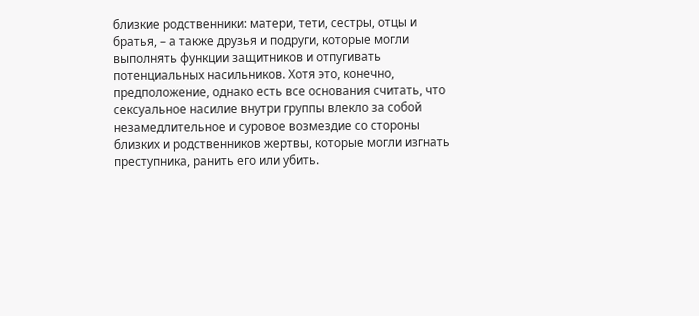близкие родственники: матери, тети, сестры, отцы и братья, – а также друзья и подруги, которые могли выполнять функции защитников и отпугивать потенциальных насильников. Хотя это, конечно, предположение, однако есть все основания считать, что сексуальное насилие внутри группы влекло за собой незамедлительное и суровое возмездие со стороны близких и родственников жертвы, которые могли изгнать преступника, ранить его или убить.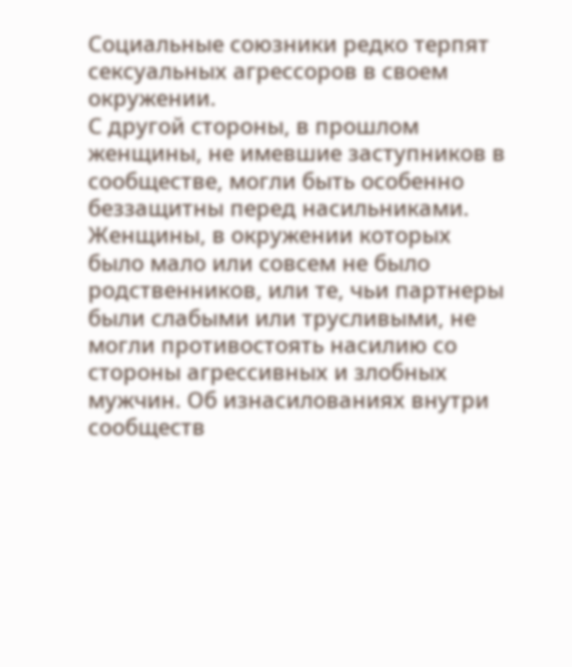Социальные союзники редко терпят сексуальных агрессоров в своем окружении.
С другой стороны, в прошлом женщины, не имевшие заступников в сообществе, могли быть особенно беззащитны перед насильниками. Женщины, в окружении которых было мало или совсем не было родственников, или те, чьи партнеры были слабыми или трусливыми, не могли противостоять насилию со стороны агрессивных и злобных мужчин. Об изнасилованиях внутри сообществ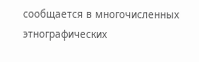сообщается в многочисленных этнографических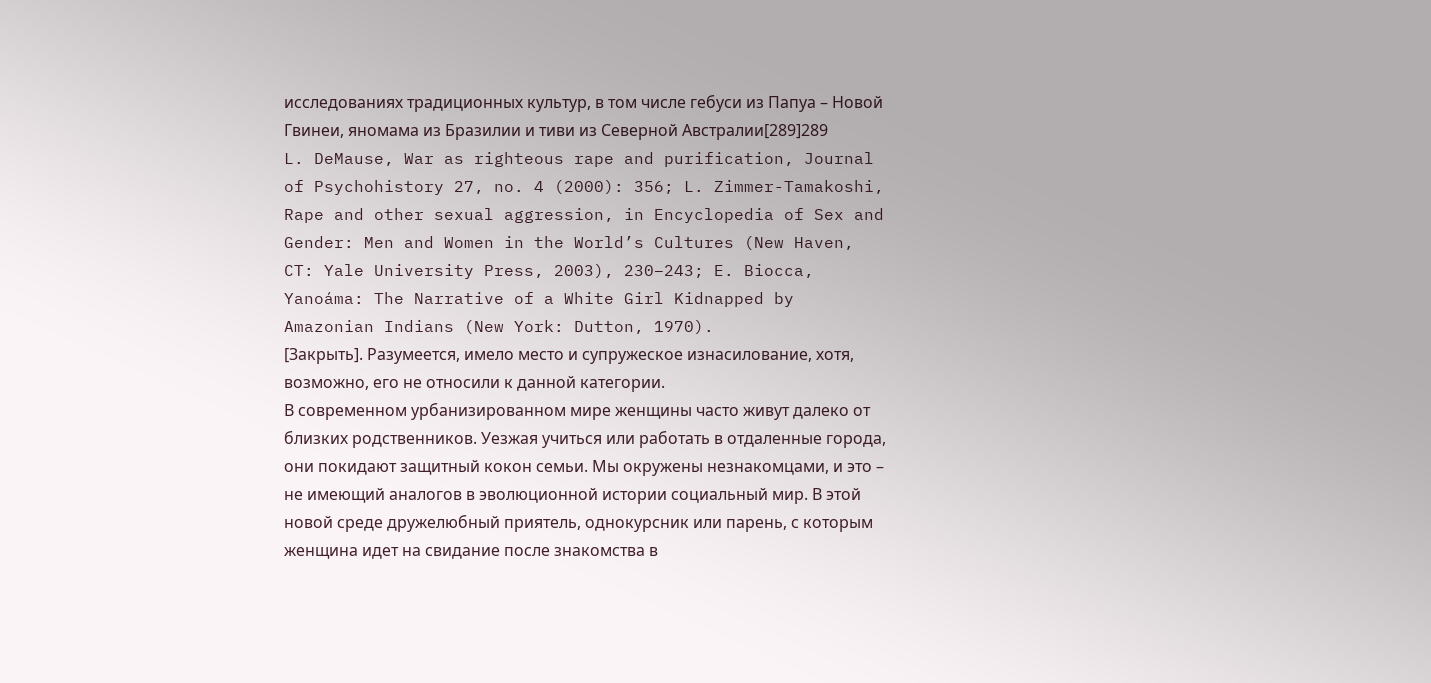исследованиях традиционных культур, в том числе гебуси из Папуа – Новой Гвинеи, яномама из Бразилии и тиви из Северной Австралии[289]289
L. DeMause, War as righteous rape and purification, Journal of Psychohistory 27, no. 4 (2000): 356; L. Zimmer-Tamakoshi, Rape and other sexual aggression, in Encyclopedia of Sex and Gender: Men and Women in the World’s Cultures (New Haven, CT: Yale University Press, 2003), 230–243; E. Biocca, Yanoáma: The Narrative of a White Girl Kidnapped by Amazonian Indians (New York: Dutton, 1970).
[Закрыть]. Разумеется, имело место и супружеское изнасилование, хотя, возможно, его не относили к данной категории.
В современном урбанизированном мире женщины часто живут далеко от близких родственников. Уезжая учиться или работать в отдаленные города, они покидают защитный кокон семьи. Мы окружены незнакомцами, и это – не имеющий аналогов в эволюционной истории социальный мир. В этой новой среде дружелюбный приятель, однокурсник или парень, с которым женщина идет на свидание после знакомства в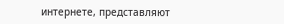интернете, представляют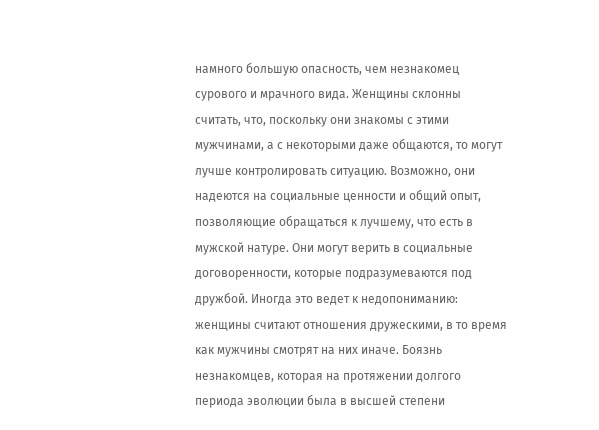намного большую опасность, чем незнакомец сурового и мрачного вида. Женщины склонны считать, что, поскольку они знакомы с этими мужчинами, а с некоторыми даже общаются, то могут лучше контролировать ситуацию. Возможно, они надеются на социальные ценности и общий опыт, позволяющие обращаться к лучшему, что есть в мужской натуре. Они могут верить в социальные договоренности, которые подразумеваются под дружбой. Иногда это ведет к недопониманию: женщины считают отношения дружескими, в то время как мужчины смотрят на них иначе. Боязнь незнакомцев, которая на протяжении долгого периода эволюции была в высшей степени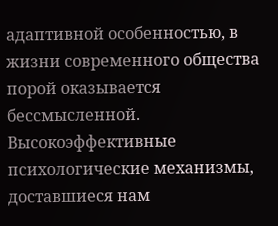адаптивной особенностью, в жизни современного общества порой оказывается бессмысленной. Высокоэффективные психологические механизмы, доставшиеся нам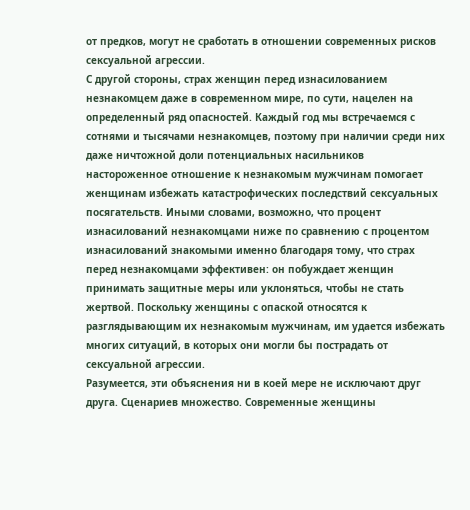от предков, могут не сработать в отношении современных рисков сексуальной агрессии.
С другой стороны, страх женщин перед изнасилованием незнакомцем даже в современном мире, по сути, нацелен на определенный ряд опасностей. Каждый год мы встречаемся с сотнями и тысячами незнакомцев, поэтому при наличии среди них даже ничтожной доли потенциальных насильников настороженное отношение к незнакомым мужчинам помогает женщинам избежать катастрофических последствий сексуальных посягательств. Иными словами, возможно, что процент изнасилований незнакомцами ниже по сравнению с процентом изнасилований знакомыми именно благодаря тому, что страх перед незнакомцами эффективен: он побуждает женщин принимать защитные меры или уклоняться, чтобы не стать жертвой. Поскольку женщины с опаской относятся к разглядывающим их незнакомым мужчинам, им удается избежать многих ситуаций, в которых они могли бы пострадать от сексуальной агрессии.
Разумеется, эти объяснения ни в коей мере не исключают друг друга. Сценариев множество. Современные женщины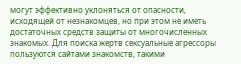могут эффективно уклоняться от опасности, исходящей от незнакомцев, но при этом не иметь достаточных средств защиты от многочисленных знакомых. Для поиска жертв сексуальные агрессоры пользуются сайтами знакомств, такими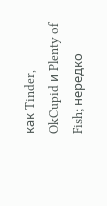как Tinder, OkCupid и Plenty of Fish; нередко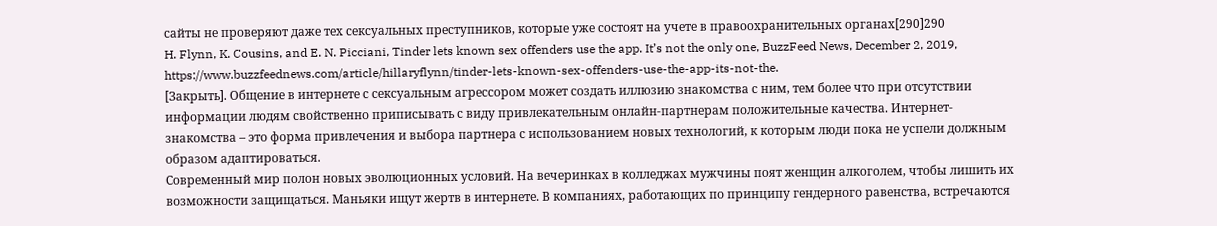сайты не проверяют даже тех сексуальных преступников, которые уже состоят на учете в правоохранительных органах[290]290
H. Flynn, K. Cousins, and E. N. Picciani, Tinder lets known sex offenders use the app. It’s not the only one, BuzzFeed News, December 2, 2019, https://www.buzzfeednews.com/article/hillaryflynn/tinder-lets-known-sex-offenders-use-the-app-its-not-the.
[Закрыть]. Общение в интернете с сексуальным агрессором может создать иллюзию знакомства с ним, тем более что при отсутствии информации людям свойственно приписывать с виду привлекательным онлайн-партнерам положительные качества. Интернет-знакомства – это форма привлечения и выбора партнера с использованием новых технологий, к которым люди пока не успели должным образом адаптироваться.
Современный мир полон новых эволюционных условий. На вечеринках в колледжах мужчины поят женщин алкоголем, чтобы лишить их возможности защищаться. Маньяки ищут жертв в интернете. В компаниях, работающих по принципу гендерного равенства, встречаются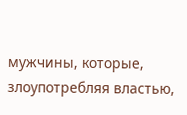мужчины, которые, злоупотребляя властью,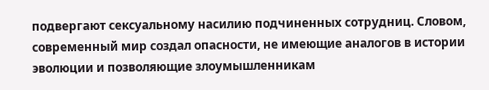подвергают сексуальному насилию подчиненных сотрудниц. Словом, современный мир создал опасности, не имеющие аналогов в истории эволюции и позволяющие злоумышленникам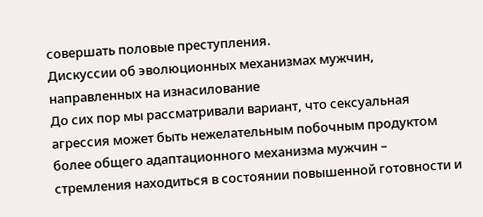совершать половые преступления.
Дискуссии об эволюционных механизмах мужчин, направленных на изнасилование
До сих пор мы рассматривали вариант, что сексуальная агрессия может быть нежелательным побочным продуктом более общего адаптационного механизма мужчин – стремления находиться в состоянии повышенной готовности и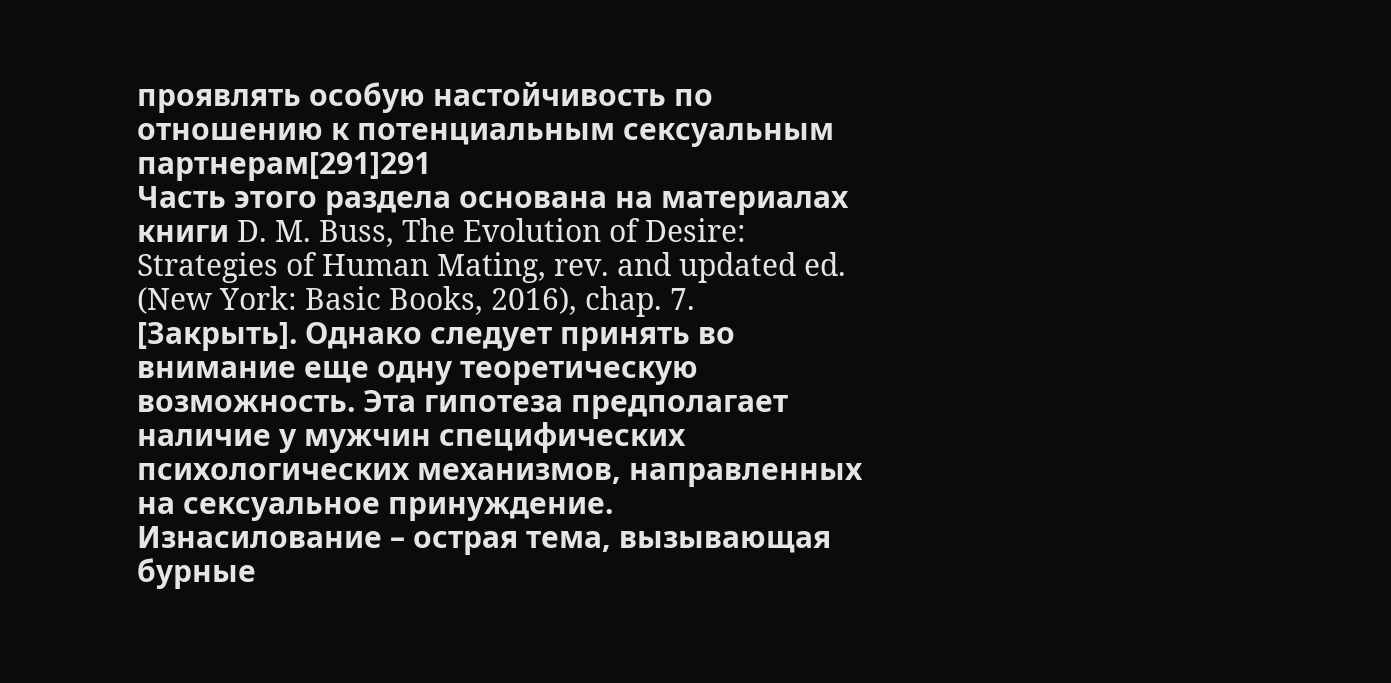проявлять особую настойчивость по отношению к потенциальным сексуальным партнерам[291]291
Часть этого раздела основана на материалах книги D. M. Buss, The Evolution of Desire: Strategies of Human Mating, rev. and updated ed. (New York: Basic Books, 2016), chap. 7.
[Закрыть]. Однако следует принять во внимание еще одну теоретическую возможность. Эта гипотеза предполагает наличие у мужчин специфических психологических механизмов, направленных на сексуальное принуждение.
Изнасилование – острая тема, вызывающая бурные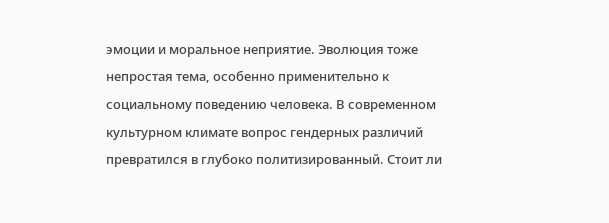эмоции и моральное неприятие. Эволюция тоже непростая тема, особенно применительно к социальному поведению человека. В современном культурном климате вопрос гендерных различий превратился в глубоко политизированный. Стоит ли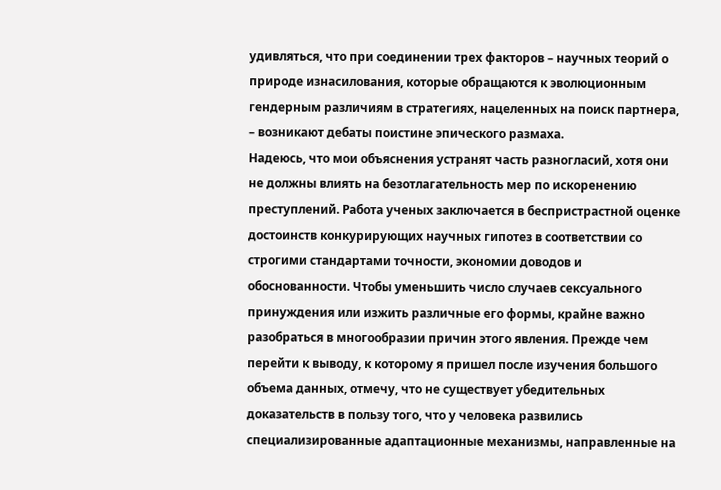удивляться, что при соединении трех факторов – научных теорий о природе изнасилования, которые обращаются к эволюционным гендерным различиям в стратегиях, нацеленных на поиск партнера, – возникают дебаты поистине эпического размаха.
Надеюсь, что мои объяснения устранят часть разногласий, хотя они не должны влиять на безотлагательность мер по искоренению преступлений. Работа ученых заключается в беспристрастной оценке достоинств конкурирующих научных гипотез в соответствии со строгими стандартами точности, экономии доводов и обоснованности. Чтобы уменьшить число случаев сексуального принуждения или изжить различные его формы, крайне важно разобраться в многообразии причин этого явления. Прежде чем перейти к выводу, к которому я пришел после изучения большого объема данных, отмечу, что не существует убедительных доказательств в пользу того, что у человека развились специализированные адаптационные механизмы, направленные на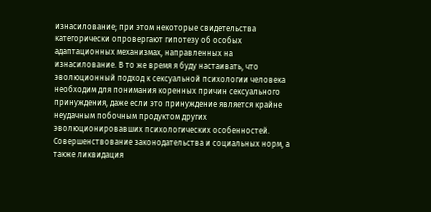изнасилование; при этом некоторые свидетельства категорически опровергают гипотезу об особых адаптационных механизмах, направленных на изнасилование. В то же время я буду настаивать, что эволюционный подход к сексуальной психологии человека необходим для понимания коренных причин сексуального принуждения, даже если это принуждение является крайне неудачным побочным продуктом других эволюционировавших психологических особенностей. Совершенствование законодательства и социальных норм, а также ликвидация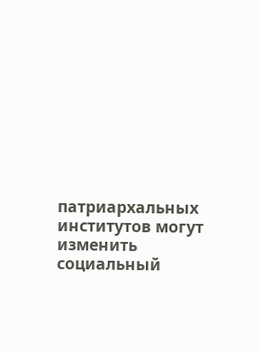патриархальных институтов могут изменить социальный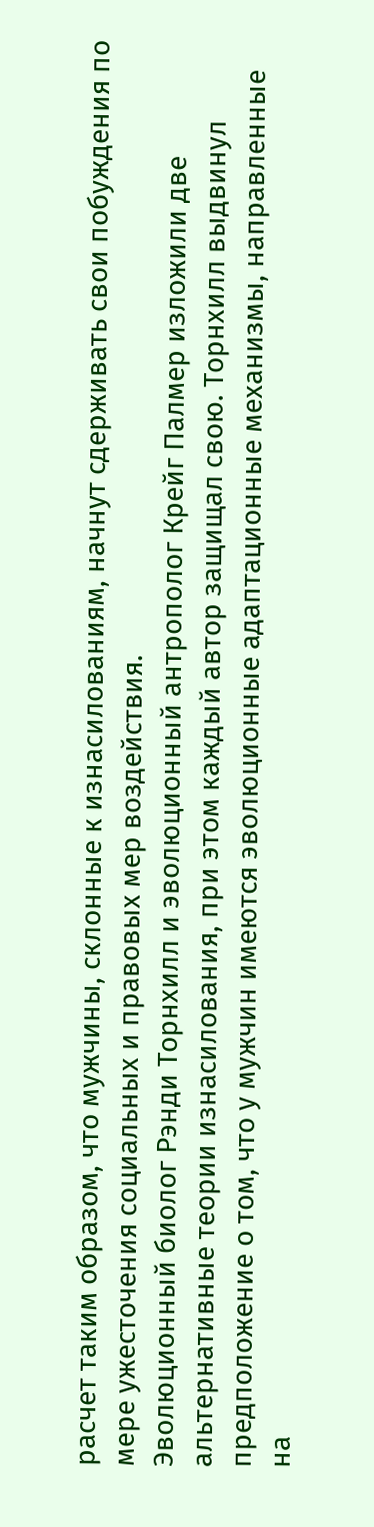расчет таким образом, что мужчины, склонные к изнасилованиям, начнут сдерживать свои побуждения по мере ужесточения социальных и правовых мер воздействия.
Эволюционный биолог Рэнди Торнхилл и эволюционный антрополог Крейг Палмер изложили две альтернативные теории изнасилования, при этом каждый автор защищал свою. Торнхилл выдвинул предположение о том, что у мужчин имеются эволюционные адаптационные механизмы, направленные на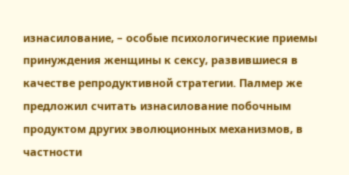изнасилование, – особые психологические приемы принуждения женщины к сексу, развившиеся в качестве репродуктивной стратегии. Палмер же предложил считать изнасилование побочным продуктом других эволюционных механизмов, в частности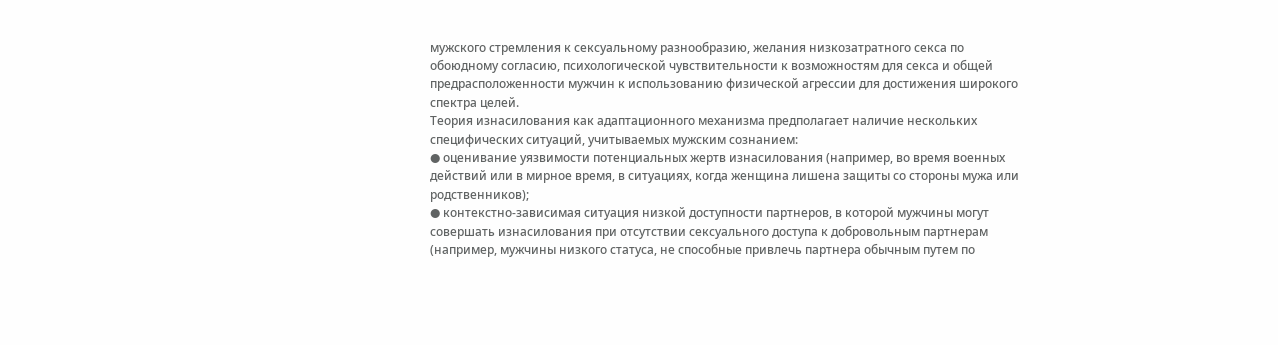мужского стремления к сексуальному разнообразию, желания низкозатратного секса по обоюдному согласию, психологической чувствительности к возможностям для секса и общей предрасположенности мужчин к использованию физической агрессии для достижения широкого спектра целей.
Теория изнасилования как адаптационного механизма предполагает наличие нескольких специфических ситуаций, учитываемых мужским сознанием:
● оценивание уязвимости потенциальных жертв изнасилования (например, во время военных действий или в мирное время, в ситуациях, когда женщина лишена защиты со стороны мужа или родственников);
● контекстно-зависимая ситуация низкой доступности партнеров, в которой мужчины могут совершать изнасилования при отсутствии сексуального доступа к добровольным партнерам (например, мужчины низкого статуса, не способные привлечь партнера обычным путем по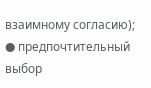взаимному согласию);
● предпочтительный выбор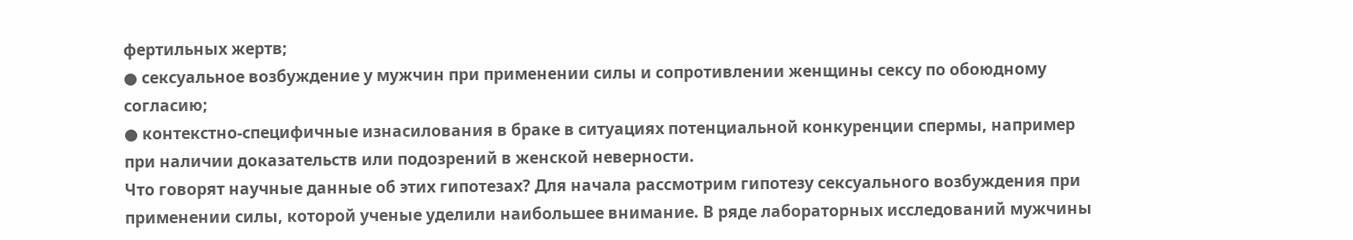фертильных жертв;
● сексуальное возбуждение у мужчин при применении силы и сопротивлении женщины сексу по обоюдному согласию;
● контекстно-специфичные изнасилования в браке в ситуациях потенциальной конкуренции спермы, например при наличии доказательств или подозрений в женской неверности.
Что говорят научные данные об этих гипотезах? Для начала рассмотрим гипотезу сексуального возбуждения при применении силы, которой ученые уделили наибольшее внимание. В ряде лабораторных исследований мужчины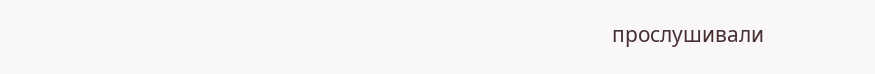прослушивали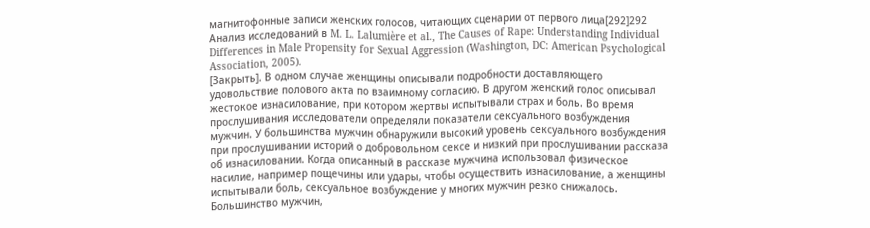магнитофонные записи женских голосов, читающих сценарии от первого лица[292]292
Анализ исследований в M. L. Lalumière et al., The Causes of Rape: Understanding Individual Differences in Male Propensity for Sexual Aggression (Washington, DC: American Psychological Association, 2005).
[Закрыть]. В одном случае женщины описывали подробности доставляющего удовольствие полового акта по взаимному согласию. В другом женский голос описывал жестокое изнасилование, при котором жертвы испытывали страх и боль. Во время прослушивания исследователи определяли показатели сексуального возбуждения мужчин. У большинства мужчин обнаружили высокий уровень сексуального возбуждения при прослушивании историй о добровольном сексе и низкий при прослушивании рассказа об изнасиловании. Когда описанный в рассказе мужчина использовал физическое насилие, например пощечины или удары, чтобы осуществить изнасилование, а женщины испытывали боль, сексуальное возбуждение у многих мужчин резко снижалось. Большинство мужчин,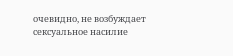очевидно, не возбуждает сексуальное насилие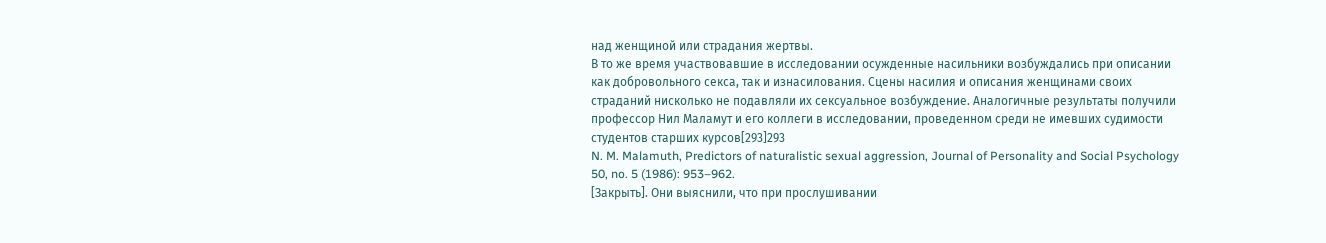над женщиной или страдания жертвы.
В то же время участвовавшие в исследовании осужденные насильники возбуждались при описании как добровольного секса, так и изнасилования. Сцены насилия и описания женщинами своих страданий нисколько не подавляли их сексуальное возбуждение. Аналогичные результаты получили профессор Нил Маламут и его коллеги в исследовании, проведенном среди не имевших судимости студентов старших курсов[293]293
N. M. Malamuth, Predictors of naturalistic sexual aggression, Journal of Personality and Social Psychology 50, no. 5 (1986): 953–962.
[Закрыть]. Они выяснили, что при прослушивании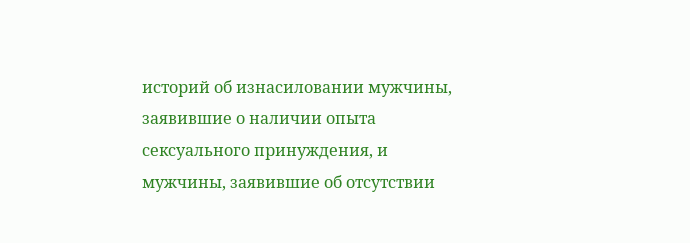историй об изнасиловании мужчины, заявившие о наличии опыта сексуального принуждения, и мужчины, заявившие об отсутствии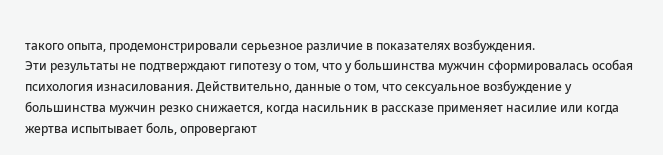такого опыта, продемонстрировали серьезное различие в показателях возбуждения.
Эти результаты не подтверждают гипотезу о том, что у большинства мужчин сформировалась особая психология изнасилования. Действительно, данные о том, что сексуальное возбуждение у большинства мужчин резко снижается, когда насильник в рассказе применяет насилие или когда жертва испытывает боль, опровергают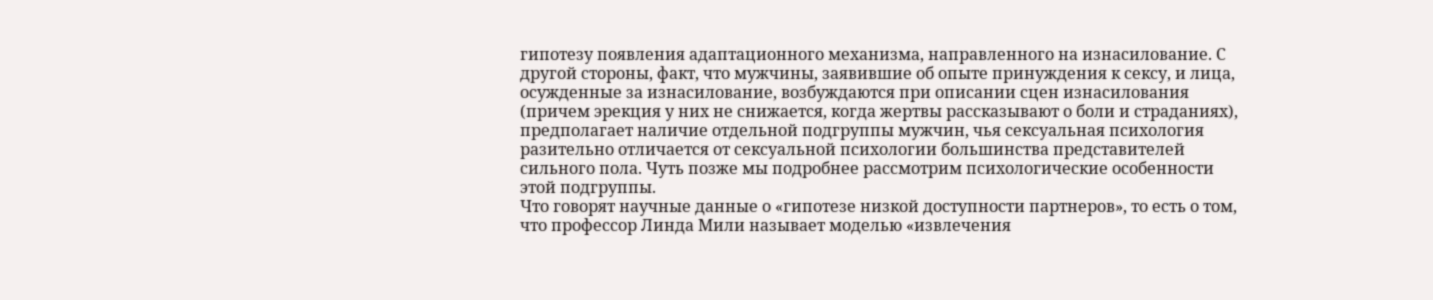гипотезу появления адаптационного механизма, направленного на изнасилование. С другой стороны, факт, что мужчины, заявившие об опыте принуждения к сексу, и лица, осужденные за изнасилование, возбуждаются при описании сцен изнасилования (причем эрекция у них не снижается, когда жертвы рассказывают о боли и страданиях), предполагает наличие отдельной подгруппы мужчин, чья сексуальная психология разительно отличается от сексуальной психологии большинства представителей сильного пола. Чуть позже мы подробнее рассмотрим психологические особенности этой подгруппы.
Что говорят научные данные о «гипотезе низкой доступности партнеров», то есть о том, что профессор Линда Мили называет моделью «извлечения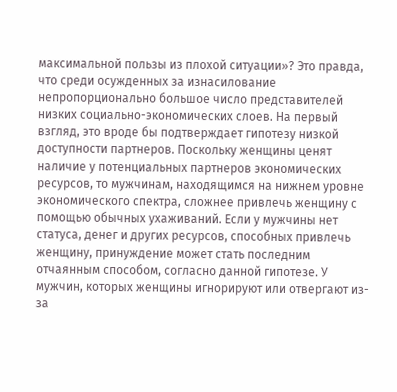максимальной пользы из плохой ситуации»? Это правда, что среди осужденных за изнасилование непропорционально большое число представителей низких социально-экономических слоев. На первый взгляд, это вроде бы подтверждает гипотезу низкой доступности партнеров. Поскольку женщины ценят наличие у потенциальных партнеров экономических ресурсов, то мужчинам, находящимся на нижнем уровне экономического спектра, сложнее привлечь женщину с помощью обычных ухаживаний. Если у мужчины нет статуса, денег и других ресурсов, способных привлечь женщину, принуждение может стать последним отчаянным способом, согласно данной гипотезе. У мужчин, которых женщины игнорируют или отвергают из-за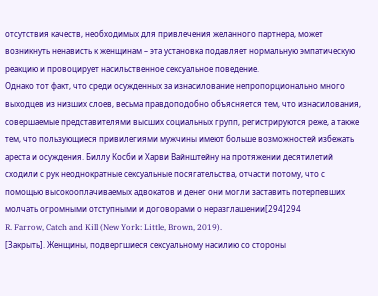отсутствия качеств, необходимых для привлечения желанного партнера, может возникнуть ненависть к женщинам – эта установка подавляет нормальную эмпатическую реакцию и провоцирует насильственное сексуальное поведение.
Однако тот факт, что среди осужденных за изнасилование непропорционально много выходцев из низших слоев, весьма правдоподобно объясняется тем, что изнасилования, совершаемые представителями высших социальных групп, регистрируются реже, а также тем, что пользующиеся привилегиями мужчины имеют больше возможностей избежать ареста и осуждения. Биллу Косби и Харви Вайнштейну на протяжении десятилетий сходили с рук неоднократные сексуальные посягательства, отчасти потому, что с помощью высокооплачиваемых адвокатов и денег они могли заставить потерпевших молчать огромными отступными и договорами о неразглашении[294]294
R. Farrow, Catch and Kill (New York: Little, Brown, 2019).
[Закрыть]. Женщины, подвергшиеся сексуальному насилию со стороны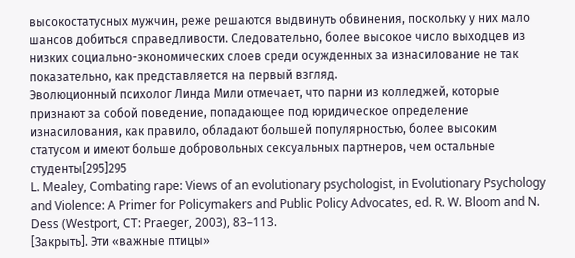высокостатусных мужчин, реже решаются выдвинуть обвинения, поскольку у них мало шансов добиться справедливости. Следовательно, более высокое число выходцев из низких социально-экономических слоев среди осужденных за изнасилование не так показательно, как представляется на первый взгляд.
Эволюционный психолог Линда Мили отмечает, что парни из колледжей, которые признают за собой поведение, попадающее под юридическое определение изнасилования, как правило, обладают большей популярностью, более высоким статусом и имеют больше добровольных сексуальных партнеров, чем остальные студенты[295]295
L. Mealey, Combating rape: Views of an evolutionary psychologist, in Evolutionary Psychology and Violence: A Primer for Policymakers and Public Policy Advocates, ed. R. W. Bloom and N. Dess (Westport, CT: Praeger, 2003), 83–113.
[Закрыть]. Эти «важные птицы»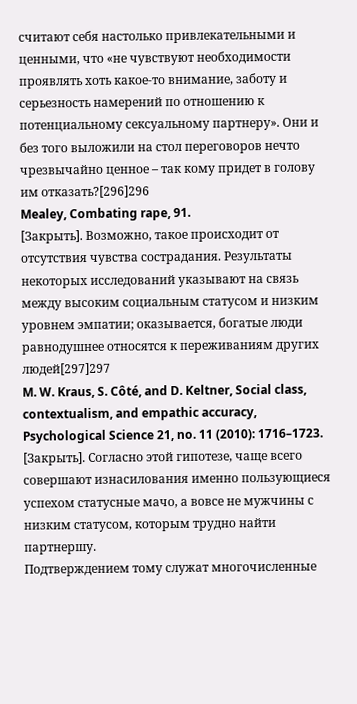считают себя настолько привлекательными и ценными, что «не чувствуют необходимости проявлять хоть какое-то внимание, заботу и серьезность намерений по отношению к потенциальному сексуальному партнеру». Они и без того выложили на стол переговоров нечто чрезвычайно ценное – так кому придет в голову им отказать?[296]296
Mealey, Combating rape, 91.
[Закрыть]. Возможно, такое происходит от отсутствия чувства сострадания. Результаты некоторых исследований указывают на связь между высоким социальным статусом и низким уровнем эмпатии; оказывается, богатые люди равнодушнее относятся к переживаниям других людей[297]297
M. W. Kraus, S. Côté, and D. Keltner, Social class, contextualism, and empathic accuracy, Psychological Science 21, no. 11 (2010): 1716–1723.
[Закрыть]. Согласно этой гипотезе, чаще всего совершают изнасилования именно пользующиеся успехом статусные мачо, а вовсе не мужчины с низким статусом, которым трудно найти партнершу.
Подтверждением тому служат многочисленные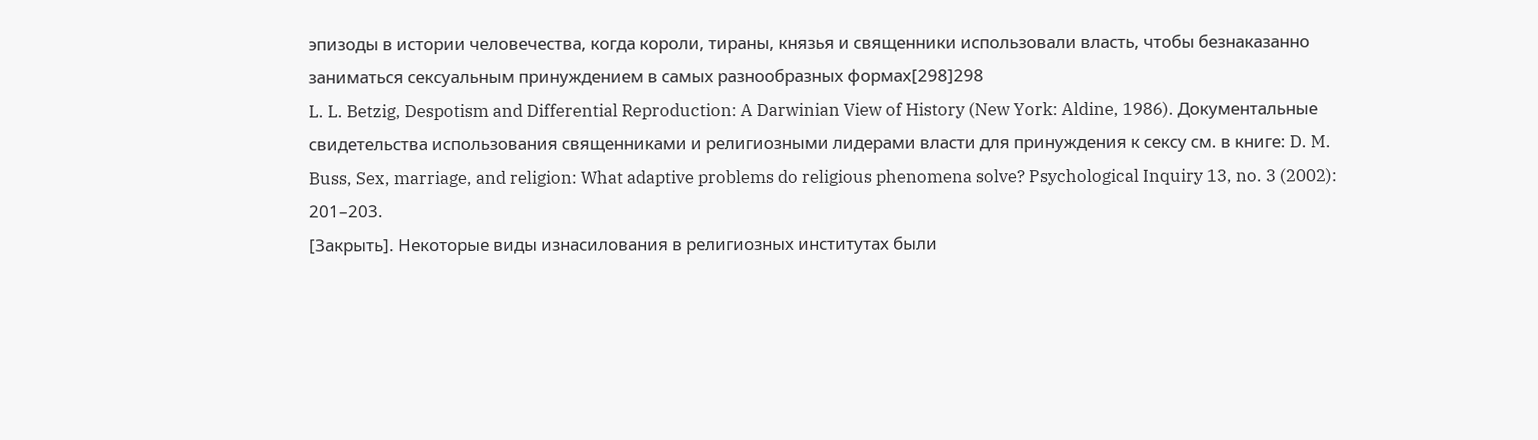эпизоды в истории человечества, когда короли, тираны, князья и священники использовали власть, чтобы безнаказанно заниматься сексуальным принуждением в самых разнообразных формах[298]298
L. L. Betzig, Despotism and Differential Reproduction: A Darwinian View of History (New York: Aldine, 1986). Документальные свидетельства использования священниками и религиозными лидерами власти для принуждения к сексу см. в книге: D. M. Buss, Sex, marriage, and religion: What adaptive problems do religious phenomena solve? Psychological Inquiry 13, no. 3 (2002): 201–203.
[Закрыть]. Некоторые виды изнасилования в религиозных институтах были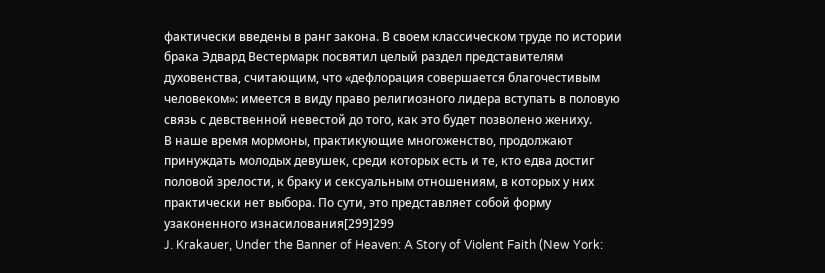фактически введены в ранг закона. В своем классическом труде по истории брака Эдвард Вестермарк посвятил целый раздел представителям духовенства, считающим, что «дефлорация совершается благочестивым человеком»: имеется в виду право религиозного лидера вступать в половую связь с девственной невестой до того, как это будет позволено жениху.
В наше время мормоны, практикующие многоженство, продолжают принуждать молодых девушек, среди которых есть и те, кто едва достиг половой зрелости, к браку и сексуальным отношениям, в которых у них практически нет выбора. По сути, это представляет собой форму узаконенного изнасилования[299]299
J. Krakauer, Under the Banner of Heaven: A Story of Violent Faith (New York: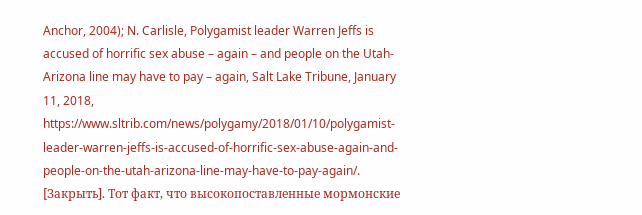Anchor, 2004); N. Carlisle, Polygamist leader Warren Jeffs is accused of horrific sex abuse – again – and people on the Utah-Arizona line may have to pay – again, Salt Lake Tribune, January 11, 2018, https://www.sltrib.com/news/polygamy/2018/01/10/polygamist-leader-warren-jeffs-is-accused-of-horrific-sex-abuse-again-and-people-on-the-utah-arizona-line-may-have-to-pay-again/.
[Закрыть]. Тот факт, что высокопоставленные мормонские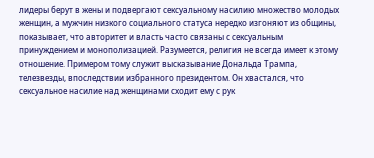лидеры берут в жены и подвергают сексуальному насилию множество молодых женщин, а мужчин низкого социального статуса нередко изгоняют из общины, показывает, что авторитет и власть часто связаны с сексуальным принуждением и монополизацией. Разумеется, религия не всегда имеет к этому отношение. Примером тому служит высказывание Дональда Трампа, телезвезды, впоследствии избранного президентом. Он хвастался, что сексуальное насилие над женщинами сходит ему с рук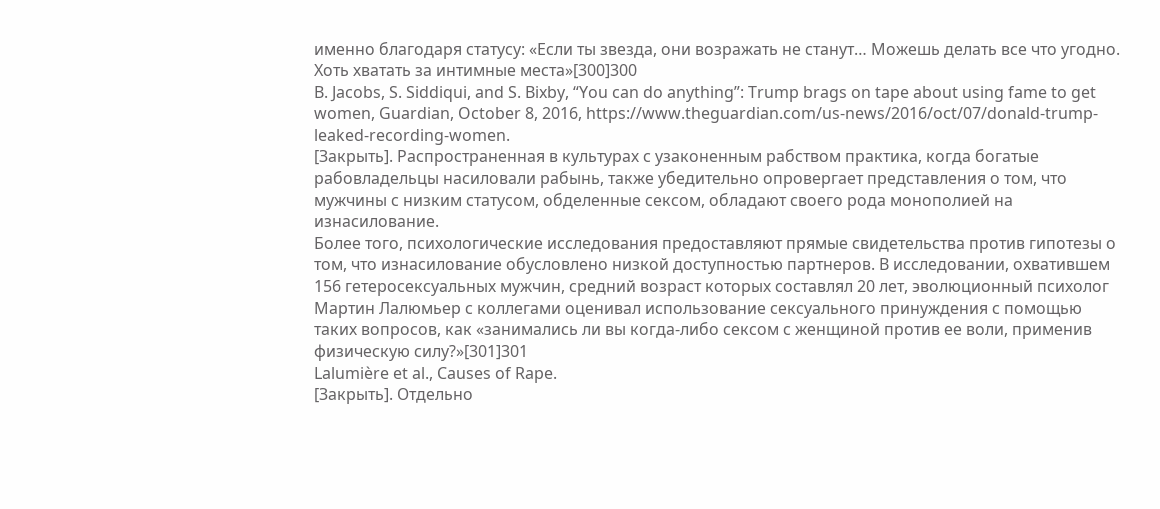именно благодаря статусу: «Если ты звезда, они возражать не станут… Можешь делать все что угодно. Хоть хватать за интимные места»[300]300
B. Jacobs, S. Siddiqui, and S. Bixby, “You can do anything”: Trump brags on tape about using fame to get women, Guardian, October 8, 2016, https://www.theguardian.com/us-news/2016/oct/07/donald-trump-leaked-recording-women.
[Закрыть]. Распространенная в культурах с узаконенным рабством практика, когда богатые рабовладельцы насиловали рабынь, также убедительно опровергает представления о том, что мужчины с низким статусом, обделенные сексом, обладают своего рода монополией на изнасилование.
Более того, психологические исследования предоставляют прямые свидетельства против гипотезы о том, что изнасилование обусловлено низкой доступностью партнеров. В исследовании, охватившем 156 гетеросексуальных мужчин, средний возраст которых составлял 20 лет, эволюционный психолог Мартин Лалюмьер с коллегами оценивал использование сексуального принуждения с помощью таких вопросов, как «занимались ли вы когда-либо сексом с женщиной против ее воли, применив физическую силу?»[301]301
Lalumière et al., Causes of Rape.
[Закрыть]. Отдельно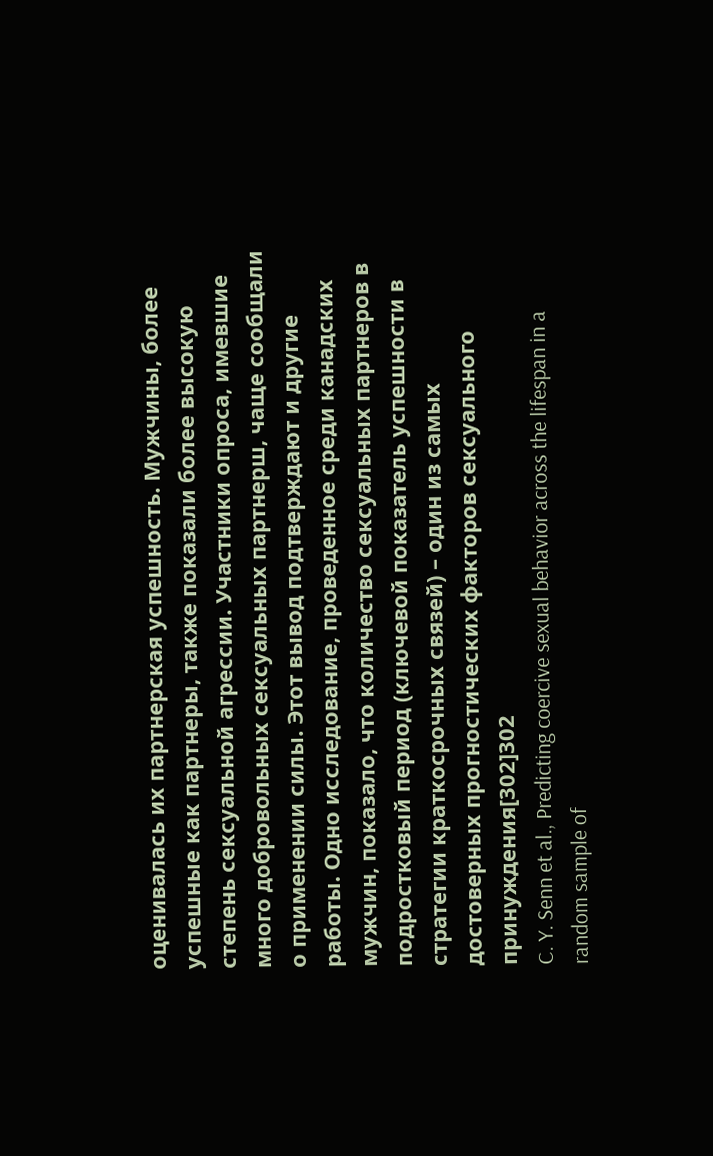оценивалась их партнерская успешность. Мужчины, более успешные как партнеры, также показали более высокую степень сексуальной агрессии. Участники опроса, имевшие много добровольных сексуальных партнерш, чаще сообщали о применении силы. Этот вывод подтверждают и другие работы. Одно исследование, проведенное среди канадских мужчин, показало, что количество сексуальных партнеров в подростковый период (ключевой показатель успешности в стратегии краткосрочных связей) – один из самых достоверных прогностических факторов сексуального принуждения[302]302
C. Y. Senn et al., Predicting coercive sexual behavior across the lifespan in a random sample of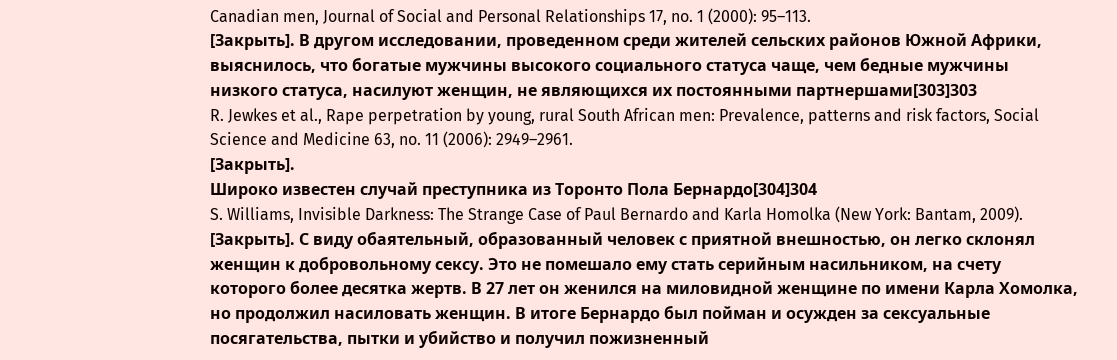Canadian men, Journal of Social and Personal Relationships 17, no. 1 (2000): 95–113.
[Закрыть]. В другом исследовании, проведенном среди жителей сельских районов Южной Африки, выяснилось, что богатые мужчины высокого социального статуса чаще, чем бедные мужчины низкого статуса, насилуют женщин, не являющихся их постоянными партнершами[303]303
R. Jewkes et al., Rape perpetration by young, rural South African men: Prevalence, patterns and risk factors, Social Science and Medicine 63, no. 11 (2006): 2949–2961.
[Закрыть].
Широко известен случай преступника из Торонто Пола Бернардо[304]304
S. Williams, Invisible Darkness: The Strange Case of Paul Bernardo and Karla Homolka (New York: Bantam, 2009).
[Закрыть]. С виду обаятельный, образованный человек с приятной внешностью, он легко склонял женщин к добровольному сексу. Это не помешало ему стать серийным насильником, на счету которого более десятка жертв. В 27 лет он женился на миловидной женщине по имени Карла Хомолка, но продолжил насиловать женщин. В итоге Бернардо был пойман и осужден за сексуальные посягательства, пытки и убийство и получил пожизненный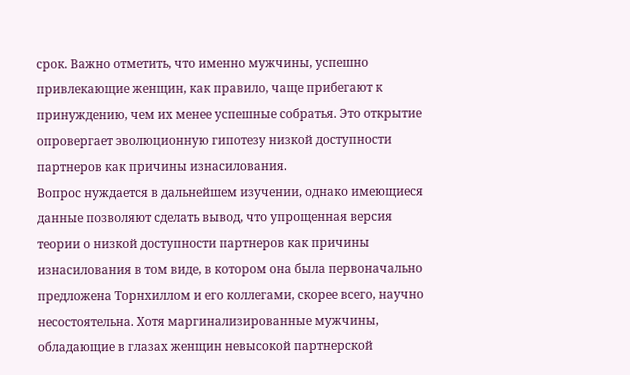срок. Важно отметить, что именно мужчины, успешно привлекающие женщин, как правило, чаще прибегают к принуждению, чем их менее успешные собратья. Это открытие опровергает эволюционную гипотезу низкой доступности партнеров как причины изнасилования.
Вопрос нуждается в дальнейшем изучении, однако имеющиеся данные позволяют сделать вывод, что упрощенная версия теории о низкой доступности партнеров как причины изнасилования в том виде, в котором она была первоначально предложена Торнхиллом и его коллегами, скорее всего, научно несостоятельна. Хотя маргинализированные мужчины, обладающие в глазах женщин невысокой партнерской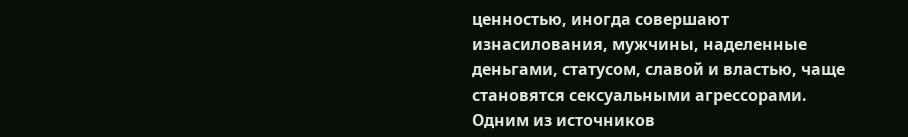ценностью, иногда совершают изнасилования, мужчины, наделенные деньгами, статусом, славой и властью, чаще становятся сексуальными агрессорами.
Одним из источников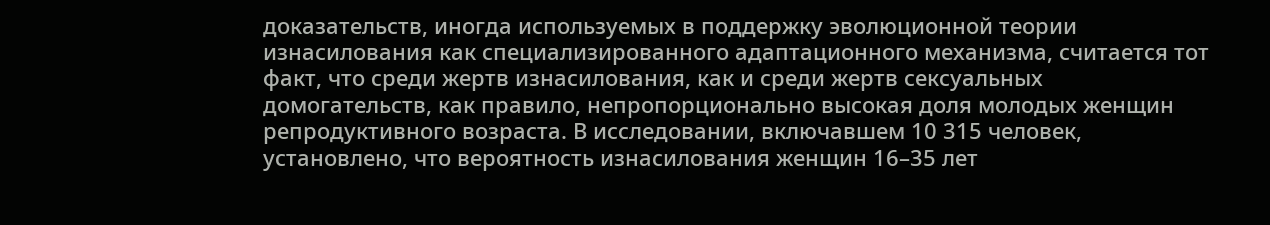доказательств, иногда используемых в поддержку эволюционной теории изнасилования как специализированного адаптационного механизма, считается тот факт, что среди жертв изнасилования, как и среди жертв сексуальных домогательств, как правило, непропорционально высокая доля молодых женщин репродуктивного возраста. В исследовании, включавшем 10 315 человек, установлено, что вероятность изнасилования женщин 16–35 лет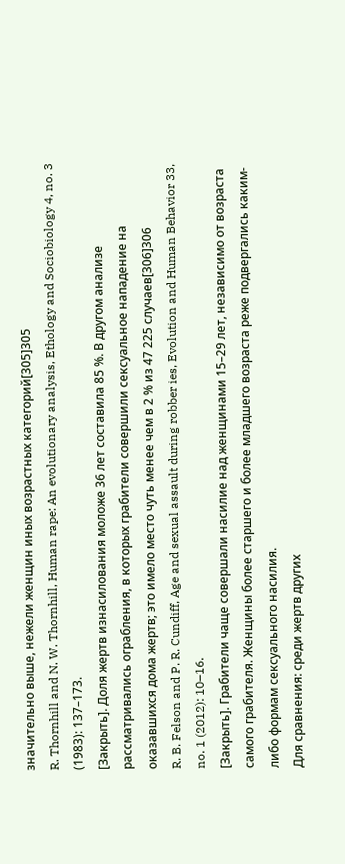значительно выше, нежели женщин иных возрастных категорий[305]305
R. Thornhill and N. W. Thornhill, Human rape: An evolutionary analysis, Ethology and Sociobiology 4, no. 3 (1983): 137–173.
[Закрыть]. Доля жертв изнасилования моложе 36 лет составила 85 %. В другом анализе рассматривались ограбления, в которых грабители совершили сексуальное нападение на оказавшихся дома жертв; это имело место чуть менее чем в 2 % из 47 225 случаев[306]306
R. B. Felson and P. R. Cundiff, Age and sexual assault during robber ies, Evolution and Human Behavior 33, no. 1 (2012): 10–16.
[Закрыть]. Грабители чаще совершали насилие над женщинами 15–29 лет, независимо от возраста самого грабителя. Женщины более старшего и более младшего возраста реже подвергались каким-либо формам сексуального насилия.
Для сравнения: среди жертв других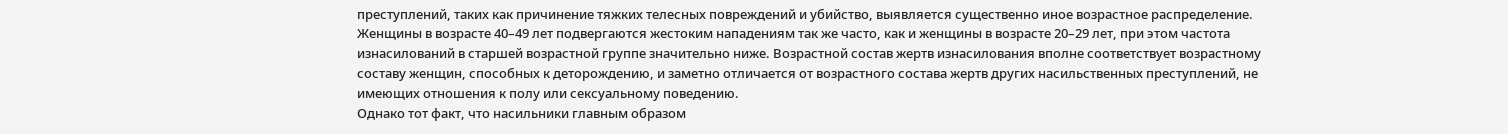преступлений, таких как причинение тяжких телесных повреждений и убийство, выявляется существенно иное возрастное распределение. Женщины в возрасте 40–49 лет подвергаются жестоким нападениям так же часто, как и женщины в возрасте 20–29 лет, при этом частота изнасилований в старшей возрастной группе значительно ниже. Возрастной состав жертв изнасилования вполне соответствует возрастному составу женщин, способных к деторождению, и заметно отличается от возрастного состава жертв других насильственных преступлений, не имеющих отношения к полу или сексуальному поведению.
Однако тот факт, что насильники главным образом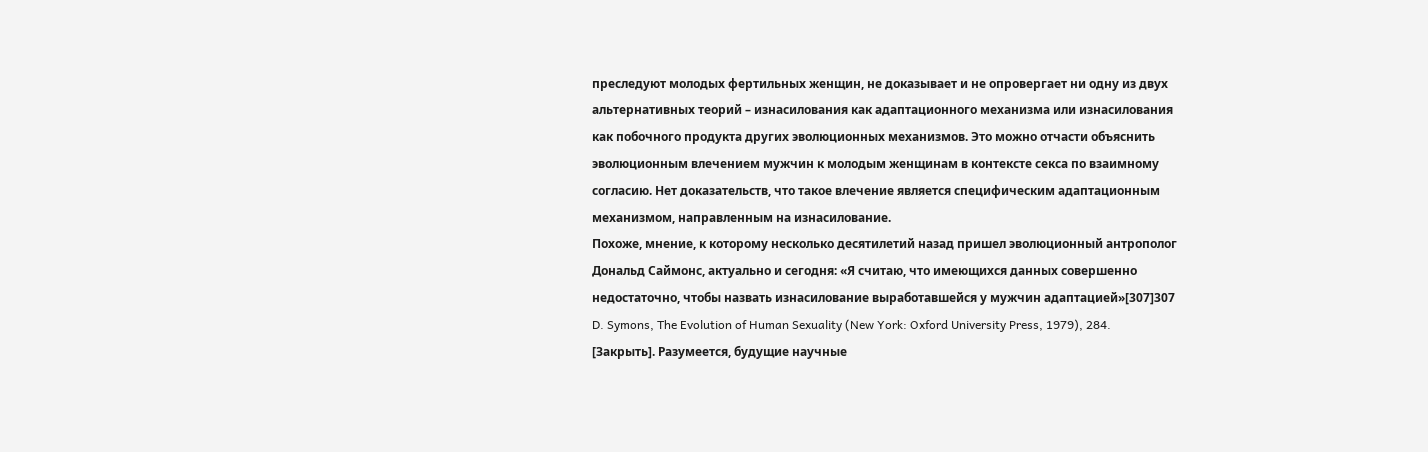преследуют молодых фертильных женщин, не доказывает и не опровергает ни одну из двух альтернативных теорий – изнасилования как адаптационного механизма или изнасилования как побочного продукта других эволюционных механизмов. Это можно отчасти объяснить эволюционным влечением мужчин к молодым женщинам в контексте секса по взаимному согласию. Нет доказательств, что такое влечение является специфическим адаптационным механизмом, направленным на изнасилование.
Похоже, мнение, к которому несколько десятилетий назад пришел эволюционный антрополог Дональд Саймонс, актуально и сегодня: «Я считаю, что имеющихся данных совершенно недостаточно, чтобы назвать изнасилование выработавшейся у мужчин адаптацией»[307]307
D. Symons, The Evolution of Human Sexuality (New York: Oxford University Press, 1979), 284.
[Закрыть]. Разумеется, будущие научные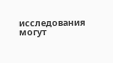исследования могут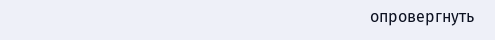опровергнуть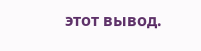этот вывод.